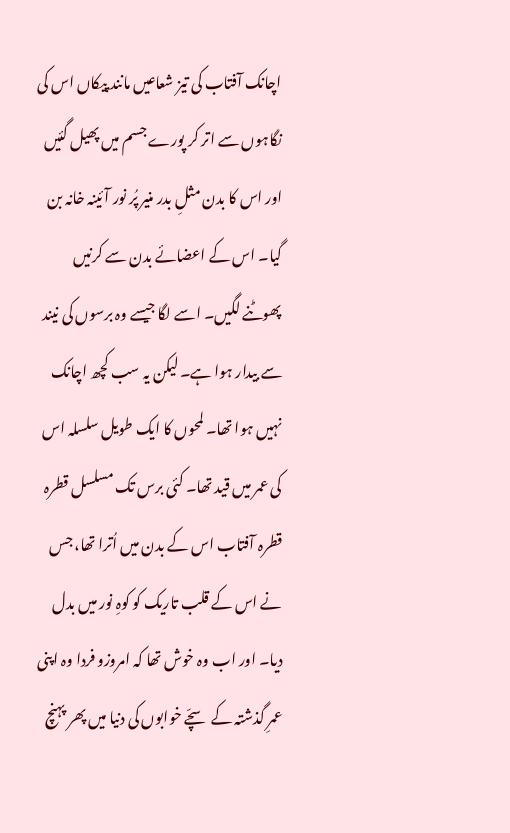اچانک آفتاب کی تیز شعاعیں مانند پیکاں اس کی نگاہوں سے اتر کر پورے جسم میں پھیل گئیں اور اس کا بدن مثلِ بدر منیر پُر نور آئینہ خانہ بن گیا۔ اس کے اعضائے بدن سے کرنیں پھوٹنے لگیں۔ اسے لگا جیسے وہ برسوں کی نیند سے بیدار ہوا ہے۔ لیکن یہ سب کچھ اچانک نہیں ہوا تھا۔ لمحوں کا ایک طویل سلسلہ اس کی عمر میں قید تھا۔ کئی برس تک مسلسل قطرہ قطرہ آفتاب اس کے بدن میں اُترا تھا، جس نے اس کے قلب تاریک کو کوہِ نور میں بدل دیا۔ اور اب وہ خوش تھا کہ امروزو فردا وہ اپنی عمرِ گذشتہ کے سچّے خوابوں کی دنیا میں پھر پہنچ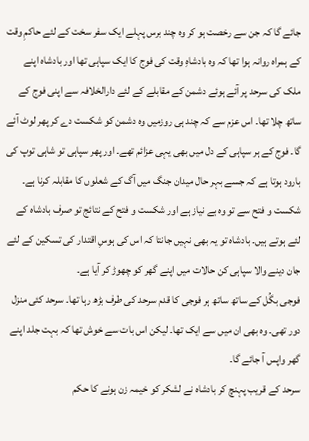جائے گا کہ جن سے رخصت ہو کر وہ چند برس پہلے ایک سفر سخت کے لئے حاکمِ وقت کے ہمراہ روانہ ہوا تھا کہ وہ بادشاہِ وقت کی فوج کا ایک سپاہی تھا اور بادشاہ اپنے ملک کی سرحد پر آئے ہوئے دشمن کے مقابلے کے لئے دارالخلافہ سے اپنی فوج کے ساتھ چلا تھا۔ اس عزم سے کہ چند ہی روزمیں وہ دشمن کو شکست دے کر پھر لوٹ آئے گا۔ فوج کے ہر سپاہی کے دل میں بھی یہی عزائم تھے۔ اور پھر سپاہی تو شاہی توپ کی بارود ہوتا ہے کہ جسے بہر حال میدان جنگ میں آگ کے شعلوں کا مقابلہ کرنا ہے۔ شکست و فتح سے تو وہ بے نیاز ہے اور شکست و فتح کے نتائج تو صرف بادشاہ کے لئے ہوتے ہیں۔ بادشاہ تو یہ بھی نہیں جانتا کہ اس کی ہوسِ اقتدار کی تسکین کے لئے جان دینے والا سپاہی کن حالات میں اپنے گھر کو چھوڑ کر آیا ہے۔
فوجی بگُل کے ساتھ ساتھ ہر فوجی کا قدم سرحد کی طرف بڑھ رہا تھا۔ سرحد کئی منزل دور تھی۔ وہ بھی ان میں سے ایک تھا۔ لیکن اس بات سے خوش تھا کہ بہت جلد اپنے گھر واپس آ جائے گا۔
سرحد کے قریب پہنچ کر بادشاہ نے لشکر کو خیمہ زن ہونے کا حکم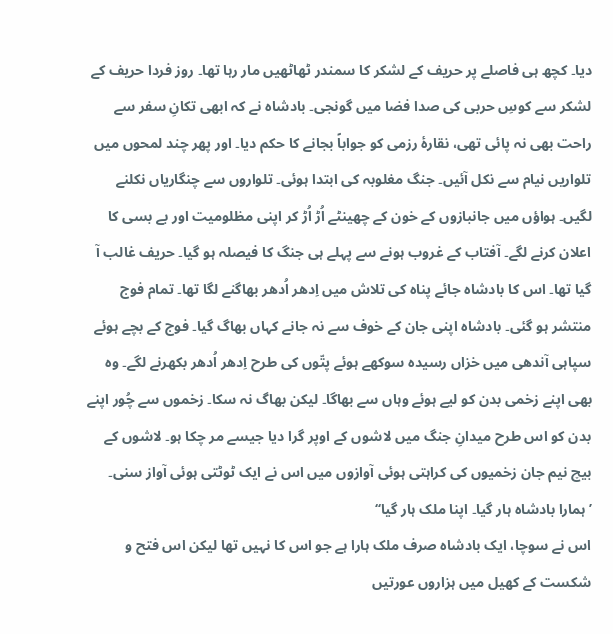دیا۔ کچھ ہی فاصلے پر حریف کے لشکر کا سمندر ٹھاٹھیں مار رہا تھا۔ روز فردا حریف کے لشکر سے کوسِ حربی کی صدا فضا میں گونجی۔ بادشاہ نے کہ ابھی تکانِ سفر سے راحت بھی نہ پائی تھی، نقارۂ رزمی کو جواباً بجانے کا حکم دیا۔ اور پھر چند لمحوں میں تلواریں نیام سے نکل آئیں۔ جنگ مغلوبہ کی ابتدا ہوئی۔ تلواروں سے چنگاریاں نکلنے لگیں۔ ہواؤں میں جانبازوں کے خون کے چھینٹے اُڑ اُڑ کر اپنی مظلومیت اور بے بسی کا اعلان کرنے لگے۔ آفتاب کے غروب ہونے سے پہلے ہی جنگ کا فیصلہ ہو گیا۔ حریف غالب آ گیا تھا۔ اس کا بادشاہ جائے پناہ کی تلاش میں اِدھر اُدھر بھاگنے لگا تھا۔ تمام فوج منتشر ہو گئی۔ بادشاہ اپنی جان کے خوف سے نہ جانے کہاں بھاگ گیا۔ فوج کے بچے ہوئے سپاہی آندھی میں خزاں رسیدہ سوکھے ہوئے پتّوں کی طرح اِدھر اُدھر بکھرنے لگے۔ وہ بھی اپنے زخمی بدن کو لیے ہوئے وہاں سے بھاگا۔ لیکن بھاگ نہ سکا۔ زخموں سے چُور اپنے بدن کو اس طرح میدانِ جنگ میں لاشوں کے اوپر گرا دیا جیسے مر چکا ہو۔ لاشوں کے بیچ نیم جان زخمیوں کی کراہتی ہوئی آوازوں میں اس نے ایک ٹوٹتی ہوئی آواز سنی۔
’ہمارا بادشاہ ہار گیا۔ اپنا ملک ہار گیا‘‘
اس نے سوچا، ایک بادشاہ صرف ملک ہارا ہے جو اس کا نہیں تھا لیکن اس فتح و شکست کے کھیل میں ہزاروں عورتیں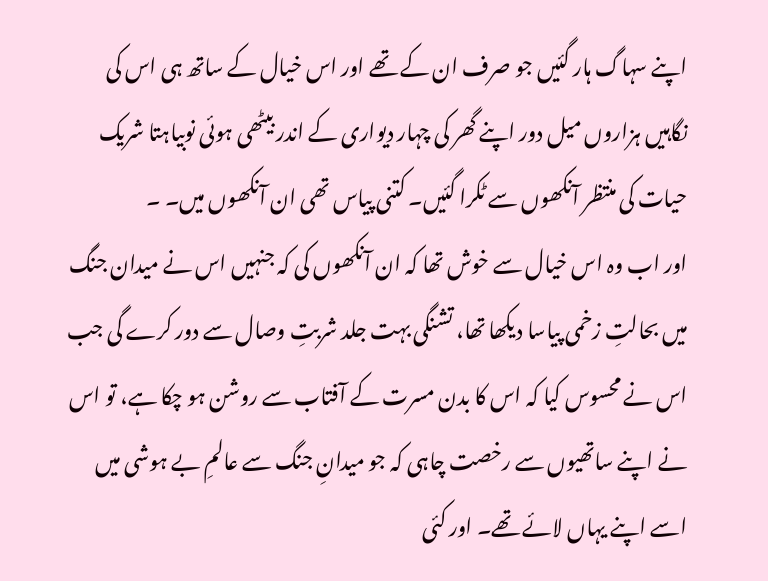اپنے سہاگ ہار گئیں جو صرف ان کے تھے اور اس خیال کے ساتھ ہی اس کی نگاہیں ہزاروں میل دور اپنے گھر کی چہار دیواری کے اندر بیٹھی ہوئی نوبیاہتا شریک حیات کی منتظر آنکھوں سے ٹکرا گئیں۔ کتنی پیاس تھی ان آنکھوں میں۔ ۔
اور اب وہ اس خیال سے خوش تھا کہ ان آنکھوں کی کہ جنہیں اس نے میدان جنگ میں بحالتِ زخمی پیاسا دیکھا تھا، تشنگی بہت جلد شربتِ وصال سے دور کرے گی جب اس نے محسوس کیا کہ اس کا بدن مسرت کے آفتاب سے روشن ہو چکا ہے، تو اس نے اپنے ساتھیوں سے رخصت چاہی کہ جو میدانِ جنگ سے عالمِ بے ہوشی میں اسے اپنے یہاں لائے تھے۔ اور کئی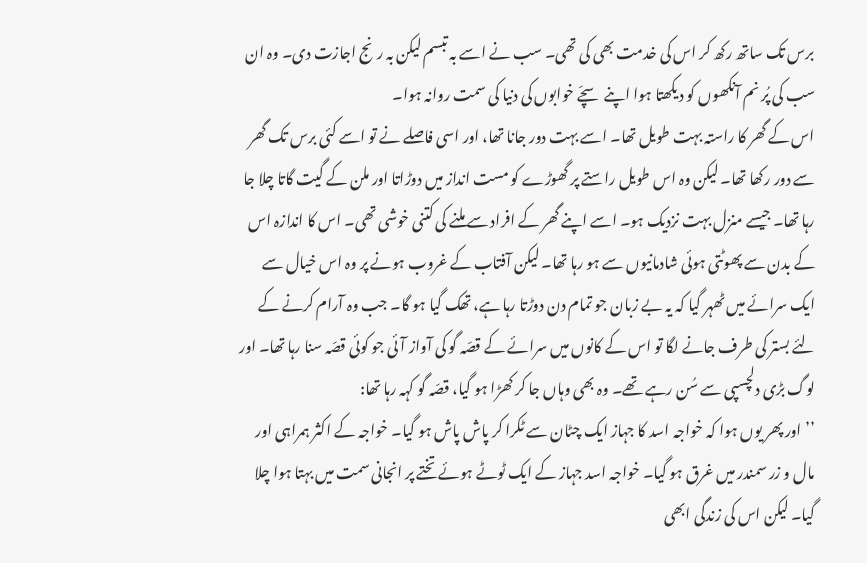برس تک ساتھ رکھ کر اس کی خدمت بھی کی تھی۔ سب نے اسے بہ تبسم لیکن بہ رنج اجازت دی۔ وہ ان سب کی پُر نم آنکھوں کو دیکھتا ہوا اپنے سچّے خوابوں کی دنیا کی سمت روانہ ہوا۔
اس کے گھر کا راستہ بہت طویل تھا۔ اسے بہت دور جانا تھا، اور اسی فاصلے نے تو اسے کئی برس تک گھر سے دور رکھا تھا۔ لیکن وہ اس طویل راستے پر گھوڑے کو مست انداز میں دوڑاتا اور ملن کے گیت گاتا چلا جا رہا تھا۔ جیسے منزل بہت نزدیک ہو۔ اسے اپنے گھر کے افراد سے ملنے کی کتنی خوشی تھی۔ اس کا اندازہ اس کے بدن سے پھوٹتی ہوئی شادمانیوں سے ہو رہا تھا۔ لیکن آفتاب کے غروب ہونے پر وہ اس خیال سے ایک سرائے میں ٹھہر گیا کہ یہ بے زبان جو تمام دن دوڑتا رہا ہے، تھک گیا ہو گا۔ جب وہ آرام کرنے کے لئے بستر کی طرف جانے لگا تو اس کے کانوں میں سرائے کے قصّہ گو کی آواز آئی جو کوئی قصّہ سنا رہا تھا۔ اور لوگ بڑی دلچسپی سے سُن رہے تھے۔ وہ بھی وہاں جا کر کھڑا ہو گیا، قصّہ گو کہہ رہا تھا:
’’اور پھر یوں ہوا کہ خواجہ اسد کا جہاز ایک چٹان سے ٹکرا کر پاش پاش ہو گیا۔ خواجہ کے اکثر ہمراہی اور مال و زر سمندر میں غرق ہو گیا۔ خواجہ اسد جہاز کے ایک ٹوٹے ہوئے تختے پر انجانی سمت میں بہتا ہوا چلا گیا۔ لیکن اس کی زندگی ابھی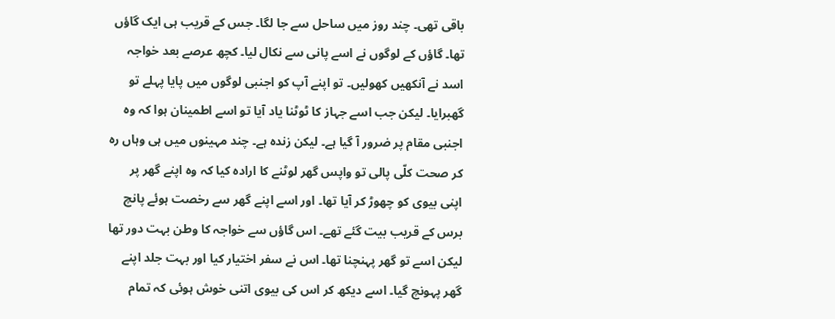باقی تھی۔ چند روز میں ساحل سے جا لگا۔ جس کے قریب ہی ایک گاؤں تھا۔ گاؤں کے لوگوں نے اسے پانی سے نکال لیا۔ کچھ عرصے بعد خواجہ اسد نے آنکھیں کھولیں۔ تو اپنے آپ کو اجنبی لوگوں میں پایا پہلے تو گھبرایا۔ لیکن جب اسے جہاز کا ٹوٹنا یاد آیا تو اسے اطمینان ہوا کہ وہ اجنبی مقام پر ضرور آ گیا ہے۔ لیکن زندہ ہے۔ چند مہینوں میں ہی وہاں رہ کر صحت کلّی پالی تو واپس گھر لوٹنے کا ارادہ کیا کہ وہ اپنے گھر پر اپنی بیوی کو چھوڑ کر آیا تھا۔ اور اسے اپنے گھر سے رخصت ہوئے پانچ برس کے قریب بیت گئے تھے۔ اس گاؤں سے خواجہ کا وطن بہت دور تھا لیکن اسے تو گھر پہنچنا تھا۔ اس نے سفر اختیار کیا اور بہت جلد اپنے گھر پہونچ گیا۔ اسے دیکھ کر اس کی بیوی اتنی خوش ہوئی کہ تمام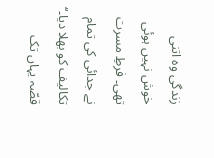زندگی وہ اتنی خوش نہیں ہوئی تھی۔ فرطِ مسرت نے جدائی کی تمام تکالیف کو بھلا دیا۔‘‘
قصّہ یہاں تک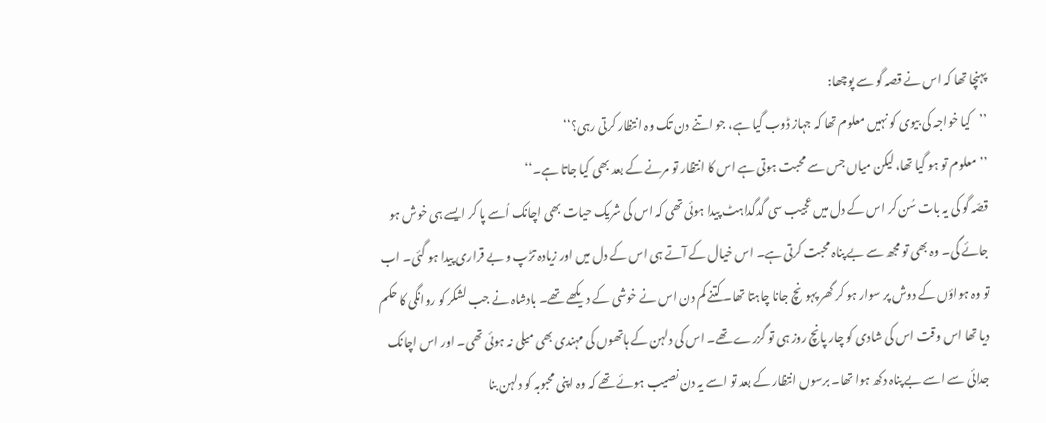پہنچا تھا کہ اس نے قصہ گو سے پوچھا:
’’کیا خواجہ کی بیوی کو نہیں معلوم تھا کہ جہاز ڈوب گیا ہے، جو اتنے دن تک وہ انتظار کرتی رہی؟‘‘
’’معلوم تو ہو گیا تھا، لیکن میاں جس سے محبت ہوتی ہے اس کا انتظار تو مرنے کے بعد بھی کیا جاتا ہے۔‘‘
قصّہ گو کی یہ بات سُن کر اس کے دل میں عجیب سی گدگداہٹ پیدا ہوئی تھی کہ اس کی شریک حیات بھی اچانک اُسے پا کر ایسے ہی خوش ہو جائے گی۔ وہ بھی تو مجھ سے بے پناہ محبت کرتی ہے۔ اس خیال کے آتے ہی اس کے دل میں اور زیادہ تڑپ و بے قراری پیدا ہو گئی۔ اب تو وہ ہواؤں کے دوش پر سوار ہو کر گھر پہونچ جانا چاہتا تھا۔ کتنے کم دن اس نے خوشی کے دیکھے تھے۔ بادشاہ نے جب لشکر کو روانگی کا حکم دیا تھا اس وقت اس کی شادی کو چار پانچ روز ہی تو گزرے تھے۔ اس کی دلہن کے ہاتھوں کی مہندی بھی میلی نہ ہوئی تھی۔ اور اس اچانک جدائی سے اسے بے پناہ دکھ ہوا تھا۔ برسوں انتظار کے بعد تو اسے یہ دن نصیب ہوئے تھے کہ وہ اپنی محبوبہ کو دلہن بنا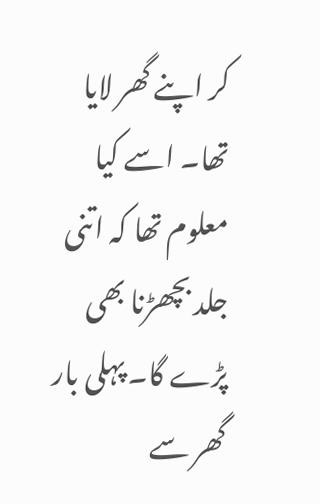کر اپنے گھر لایا تھا۔ اسے کیا معلوم تھا کہ اتنی جلد بچھڑنا بھی پڑے گا۔ پہلی بار گھر سے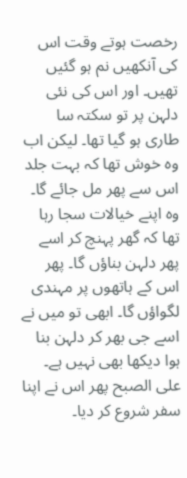رخصت ہوتے وقت اس کی آنکھیں نم ہو گئیں تھیں۔ اور اس کی نئی دلہن پر تو سکتہ سا طاری ہو گیا تھا۔ لیکن اب وہ خوش تھا کہ بہت جلد اس سے پھر مل جائے گا۔ وہ اپنے خیالات سجا رہا تھا کہ گھر پہنچ کر اسے پھر دلہن بناؤں گا۔ پھر اس کے ہاتھوں پر مہندی لگواؤں گا۔ ابھی تو میں نے اسے جی بھر کر دلہن بنا ہوا دیکھا بھی نہیں ہے۔
علی الصبح پھر اس نے اپنا سفر شروع کر دیا۔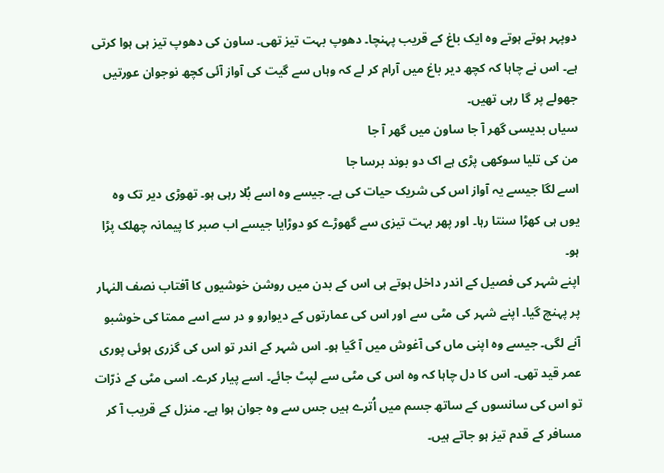دوپہر ہوتے ہوتے وہ ایک باغ کے قریب پہنچا۔ دھوپ بہت تیز تھی۔ ساون کی دھوپ تیز ہی ہوا کرتی ہے۔ اس نے چاہا کہ کچھ دیر باغ میں آرام کر لے کہ وہاں سے گیت کی آواز آئی کچھ نوجوان عورتیں جھولے پر گا رہی تھیں۔
سیاں بدیسی گھر آ جا ساون میں گھر آ جا
من کی تلیا سوکھی پڑی ہے اک دو بوند برسا جا
اسے لگا جیسے یہ آواز اس کی شریک حیات کی ہے۔ جیسے وہ اسے بُلا رہی ہو۔ تھوڑی دیر تک وہ یوں ہی کھڑا سنتا رہا۔ اور پھر بہت تیزی سے گھوڑے کو دوڑایا جیسے اب صبر کا پیمانہ چھلک پڑا ہو۔
اپنے شہر کی فصیل کے اندر داخل ہوتے ہی اس کے بدن میں روشن خوشیوں کا آفتاب نصف النہار پر پہنچ گیا۔ اپنے شہر کی مٹی سے اور اس کی عمارتوں کے دیوارو و در سے اسے ممتا کی خوشبو آنے لگی۔ جیسے وہ اپنی ماں کی آغوش میں آ گیا ہو۔ اس شہر کے اندر تو اس کی گزری ہوئی پوری عمر قید تھی۔ اس کا دل چاہا کہ وہ اس کی مٹی سے لپٹ جائے۔ اسے پیار کرے۔ اسی مٹی کے ذرّات تو اس کی سانسوں کے ساتھ جسم میں اُترے ہیں جس سے وہ جوان ہوا ہے۔ منزل کے قریب آ کر مسافر کے قدم تیز ہو جاتے ہیں۔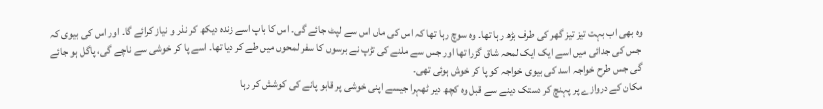وہ بھی اب بہت تیز تیز گھر کی طرف بڑھ رہا تھا۔ وہ سوچ رہا تھا کہ اس کی ماں اس سے لپٹ جائے گی۔ اس کا باپ اسے زندہ دیکھ کر نذر و نیاز کرائے گا۔ اور اس کی بیوی کہ جس کی جدائی میں اسے ایک ایک لمحہ شاق گزرا تھا اور جس سے ملنے کی تڑپ نے برسوں کا سفر لمحوں میں طے کر دیا تھا۔ اسے پا کر خوشی سے ناچے گی، پاگل ہو جائے گی جس طرح خواجہ اسد کی بیوی خواجہ کو پا کر خوش ہوئی تھی۔
مکان کے دروازے پر پہنچ کر دستک دینے سے قبل وہ کچھ دیر ٹھہرا جیسے اپنی خوشی پر قابو پانے کی کوشش کر رہا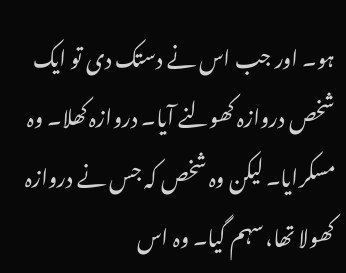ہو۔ اور جب اس نے دستک دی تو ایک شخص دروازہ کھولنے آیا۔ دروازہ کھلا۔ وہ مسکرایا۔ لیکن وہ شخص کہ جس نے دروازہ کھولا تھا، سہم گیا۔ وہ اس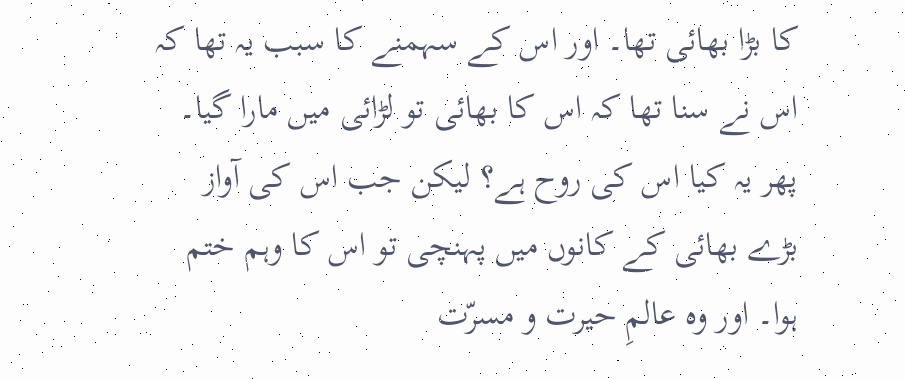کا بڑا بھائی تھا۔ اور اس کے سہمنے کا سبب یہ تھا کہ اس نے سنا تھا کہ اس کا بھائی تو لڑائی میں مارا گیا۔ پھر یہ کیا اس کی روح ہے؟ لیکن جب اس کی آواز بڑے بھائی کے کانوں میں پہنچی تو اس کا وہم ختم ہوا۔ اور وہ عالمِ حیرت و مسرّت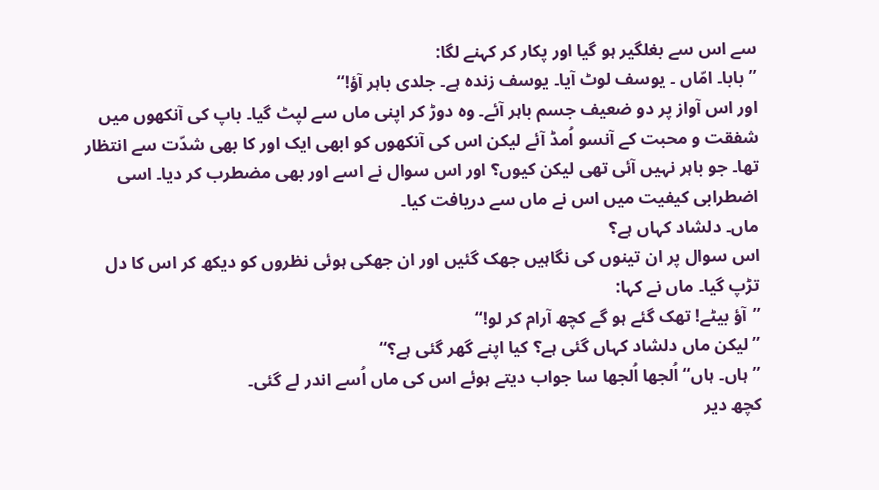سے اس سے بغلگیر ہو گیا اور پکار کر کہنے لگا:
’’بابا۔ امّاں ۔ یوسف لوٹ آیا۔ یوسف زندہ ہے۔ جلدی باہر آؤ!‘‘
اور اس آواز پر دو ضعیف جسم باہر آئے۔ وہ دوڑ کر اپنی ماں سے لپٹ گیا۔ باپ کی آنکھوں میں شفقت و محبت کے آنسو اُمڈ آئے لیکن اس کی آنکھوں کو ابھی ایک اور کا بھی شدّت سے انتظار تھا۔ جو باہر نہیں آئی تھی لیکن کیوں؟ اور اس سوال نے اسے اور بھی مضطرب کر دیا۔ اسی اضطرابی کیفیت میں اس نے ماں سے دریافت کیا۔
ماں۔ دلشاد کہاں ہے؟
اس سوال پر ان تینوں کی نگاہیں جھک گئیں اور ان جھکی ہوئی نظروں کو دیکھ کر اس کا دل تڑپ گیا۔ ماں نے کہا:
’’آؤ بیٹے! تھک گئے ہو گے کچھ آرام کر لو!‘‘
’’لیکن ماں دلشاد کہاں گئی ہے؟ کیا اپنے گھر گئی ہے؟‘‘
’’ہاں۔ ہاں‘‘ اُلجھا اُلجھا سا جواب دیتے ہوئے اس کی ماں اُسے اندر لے گئی۔
کچھ دیر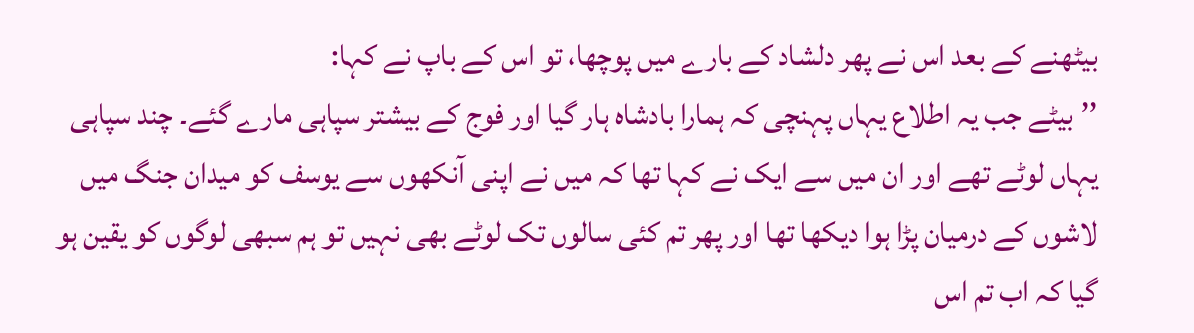بیٹھنے کے بعد اس نے پھر دلشاد کے بارے میں پوچھا، تو اس کے باپ نے کہا:
’’بیٹے جب یہ اطلاع یہاں پہنچی کہ ہمارا بادشاہ ہار گیا اور فوج کے بیشتر سپاہی مارے گئے۔ چند سپاہی یہاں لوٹے تھے اور ان میں سے ایک نے کہا تھا کہ میں نے اپنی آنکھوں سے یوسف کو میدان جنگ میں لاشوں کے درمیان پڑا ہوا دیکھا تھا اور پھر تم کئی سالوں تک لوٹے بھی نہیں تو ہم سبھی لوگوں کو یقین ہو گیا کہ اب تم اس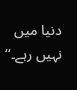دنیا میں نہیں رہے۔‘‘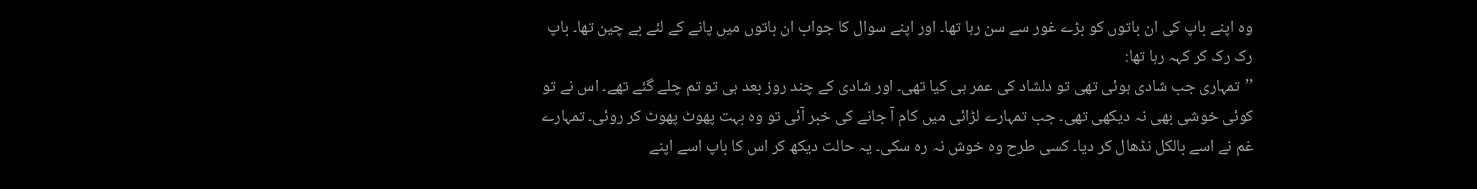وہ اپنے باپ کی ان باتوں کو بڑے غور سے سن رہا تھا۔ اور اپنے سوال کا جواب ان باتوں میں پانے کے لئے بے چین تھا۔ باپ رک رک کر کہہ رہا تھا:
’’تمہاری جب شادی ہوئی تھی تو دلشاد کی عمر ہی کیا تھی۔ اور شادی کے چند روز بعد ہی تو تم چلے گئے تھے۔ اس نے تو کوئی خوشی بھی نہ دیکھی تھی۔ جب تمہارے لڑائی میں کام آ جانے کی خبر آئی تو وہ بہت پھوٹ پھوٹ کر روئی۔ تمہارے غم نے اسے بالکل نڈھال کر دیا۔ کسی طرح وہ خوش نہ رہ سکی۔ یہ حالت دیکھ کر اس کا باپ اسے اپنے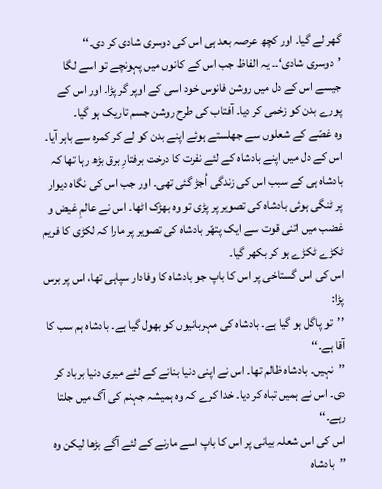گھر لے گیا۔ اور کچھ عرصہ بعد ہی اس کی دوسری شادی کر دی۔‘‘
’دوسری شادی‘۔۔ یہ الفاظ جب اس کے کانوں میں پہونچے تو اسے لگا جیسے اس کے دل میں روشن فانوس خود اسی کے اوپر گر پڑا۔ اور اس کے پورے بدن کو زخمی کر دیا۔ آفتاب کی طرح روشن جسم تاریک ہو گیا۔
وہ غصّے کے شعلوں سے جھلستے ہوئے اپنے بدن کو لے کر کمرہ سے باہر آیا۔ اس کے دل میں اپنے بادشاہ کے لئے نفرت کا درخت برفتارِ برق بڑھ رہا تھا کہ بادشاہ ہی کے سبب اس کی زندگی اُجڑ گئی تھی۔ اور جب اس کی نگاہ دیوار پر ٹنگی ہوئی بادشاہ کی تصویر پر پڑی تو وہ بھڑک اٹھا۔ اس نے عالمِ غیض و غضب میں اتنی قوت سے ایک پتھّر بادشاہ کی تصویر پر مارا کہ لکڑی کا فریم ٹکڑے ٹکڑے ہو کر بکھر گیا۔
اس کی اس گستاخی پر اس کا باپ جو بادشاہ کا وفادار سپاہی تھا، اس پر برس پڑا:
’’تو پاگل ہو گیا ہے۔ بادشاہ کی مہربانیوں کو بھول گیا ہے۔ بادشاہ ہم سب کا آقا ہے۔‘‘
’’نہیں۔ بادشاہ ظالم تھا۔ اس نے اپنی دنیا بنانے کے لئے میری دنیا برباد کر دی۔ اس نے ہمیں تباہ کر دیا۔ خدا کرے کہ وہ ہمیشہ جہنم کی آگ میں جلتا رہے۔‘‘
اس کی اس شعلہ بیانی پر اس کا باپ اسے مارنے کے لئے آگے بڑھا لیکن وہ ’’بادشاہ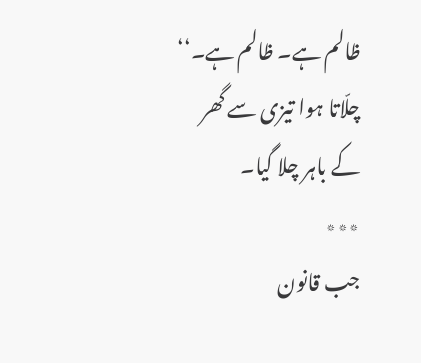ظالم ہے۔ ظالم ہے۔‘‘ چلّاتا ہوا تیزی سے گھر کے باہر چلا گیا۔
٭٭٭
جب قانون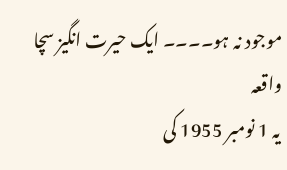موجود نہ ہو۔۔۔۔ ایک حیرت انگیز سچا واقعہ
یہ 1 نومبر 1955 کی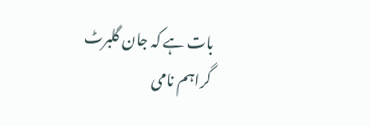بات ہے کہ جان گلبرٹ گراہم نامی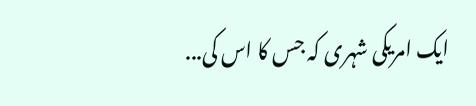ایک امریکی شہری کہ جس کا اس کی...